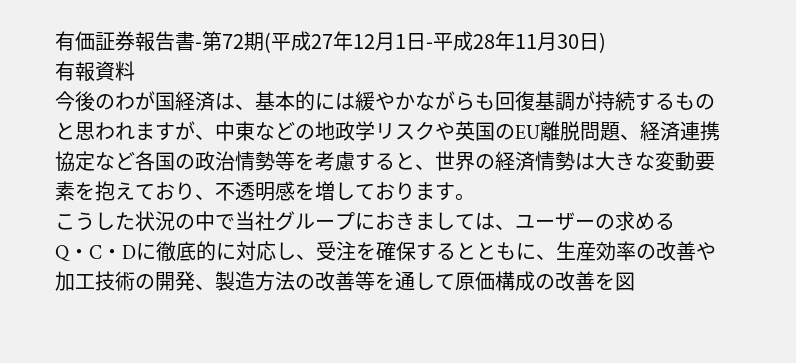有価証券報告書-第72期(平成27年12月1日-平成28年11月30日)
有報資料
今後のわが国経済は、基本的には緩やかながらも回復基調が持続するものと思われますが、中東などの地政学リスクや英国のEU離脱問題、経済連携協定など各国の政治情勢等を考慮すると、世界の経済情勢は大きな変動要素を抱えており、不透明感を増しております。
こうした状況の中で当社グループにおきましては、ユーザーの求めるQ・C・Dに徹底的に対応し、受注を確保するとともに、生産効率の改善や加工技術の開発、製造方法の改善等を通して原価構成の改善を図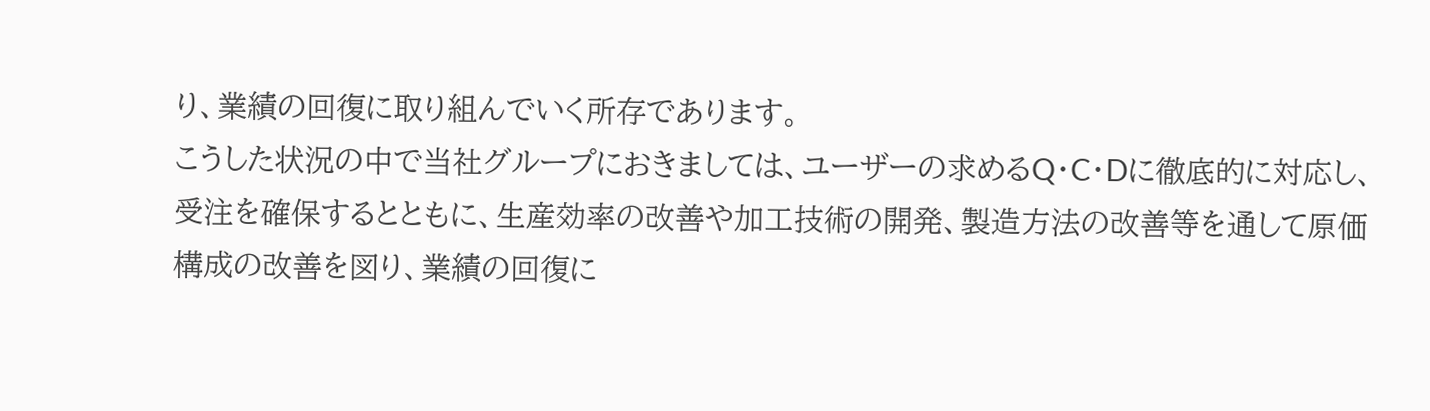り、業績の回復に取り組んでいく所存であります。
こうした状況の中で当社グループにおきましては、ユーザーの求めるQ・C・Dに徹底的に対応し、受注を確保するとともに、生産効率の改善や加工技術の開発、製造方法の改善等を通して原価構成の改善を図り、業績の回復に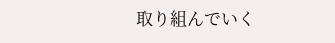取り組んでいく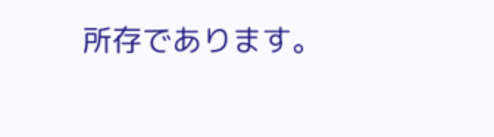所存であります。